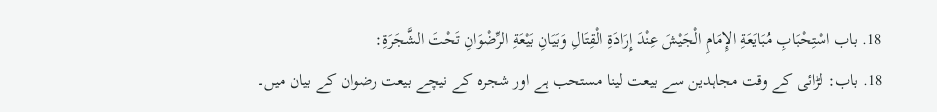18. باب اسْتِحْبَابِ مُبَايَعَةِ الإِمَامِ الْجَيْشَ عِنْدَ إِرَادَةِ الْقِتَالِ وَبَيَانِ بَيْعَةِ الرِّضْوَانِ تَحْتَ الشَّجَرَةِ:
18. باب: لڑائی کے وقت مجاہدین سے بیعت لینا مستحب ہے اور شجرہ کے نیچے بیعت رضوان کے بیان میں۔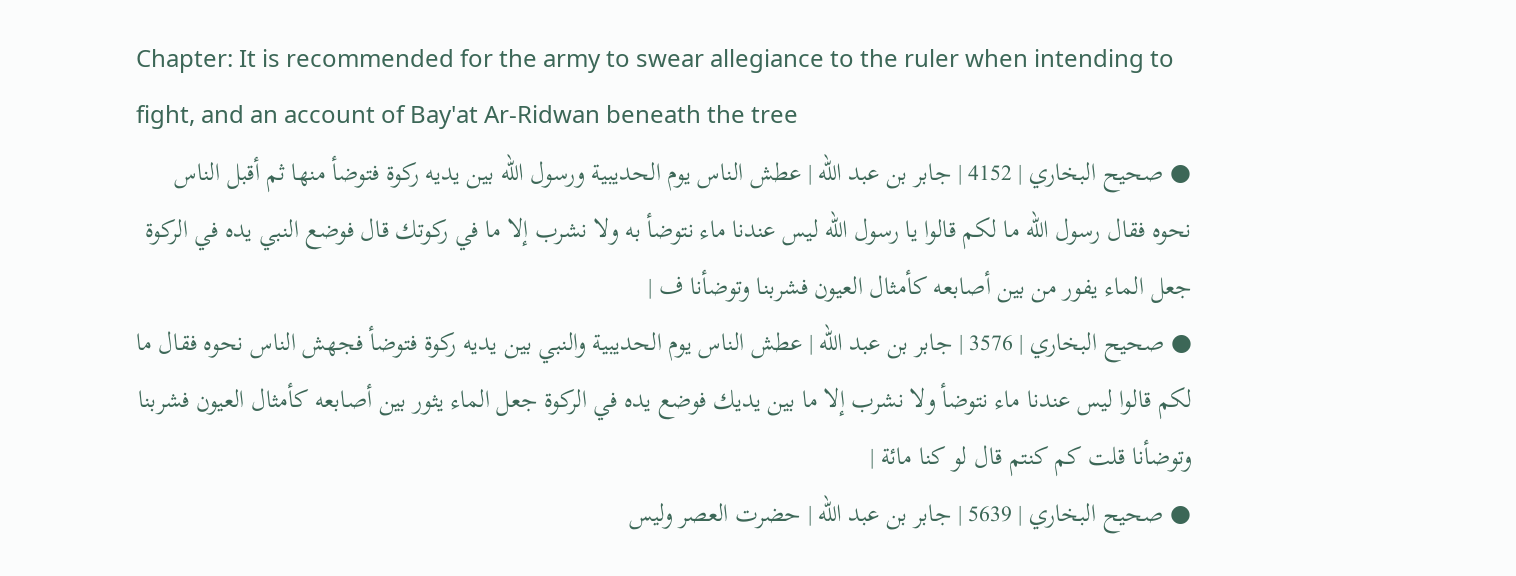Chapter: It is recommended for the army to swear allegiance to the ruler when intending to fight, and an account of Bay'at Ar-Ridwan beneath the tree
● صحيح البخاري | 4152 | جابر بن عبد الله | عطش الناس يوم الحديبية ورسول الله بين يديه ركوة فتوضأ منها ثم أقبل الناس نحوه فقال رسول الله ما لكم قالوا يا رسول الله ليس عندنا ماء نتوضأ به ولا نشرب إلا ما في ركوتك قال فوضع النبي يده في الركوة جعل الماء يفور من بين أصابعه كأمثال العيون فشربنا وتوضأنا ف |
● صحيح البخاري | 3576 | جابر بن عبد الله | عطش الناس يوم الحديبية والنبي بين يديه ركوة فتوضأ فجهش الناس نحوه فقال ما لكم قالوا ليس عندنا ماء نتوضأ ولا نشرب إلا ما بين يديك فوضع يده في الركوة جعل الماء يثور بين أصابعه كأمثال العيون فشربنا وتوضأنا قلت كم كنتم قال لو كنا مائة |
● صحيح البخاري | 5639 | جابر بن عبد الله | حضرت العصر وليس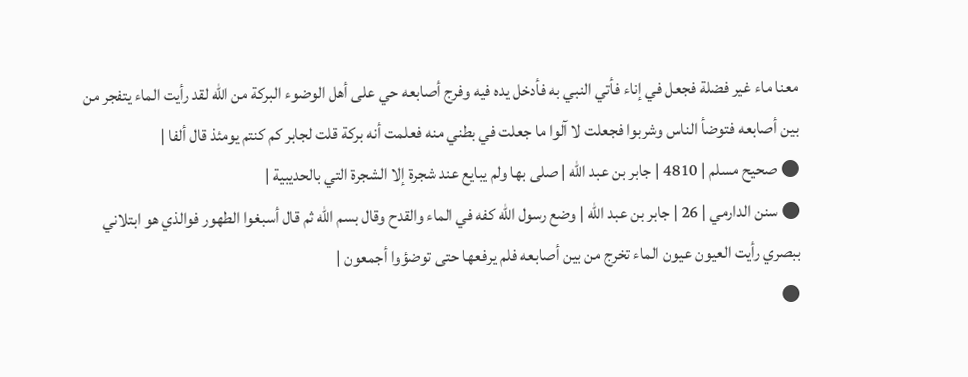معنا ماء غير فضلة فجعل في إناء فأتي النبي به فأدخل يده فيه وفرج أصابعه حي على أهل الوضوء البركة من الله لقد رأيت الماء يتفجر من بين أصابعه فتوضأ الناس وشربوا فجعلت لا آلوا ما جعلت في بطني منه فعلمت أنه بركة قلت لجابر كم كنتم يومئذ قال ألفا |
● صحيح مسلم | 4810 | جابر بن عبد الله | صلى بها ولم يبايع عند شجرة إلا الشجرة التي بالحديبية |
● سنن الدارمي | 26 | جابر بن عبد الله | وضع رسول الله كفه في الماء والقدح وقال بسم الله ثم قال أسبغوا الطهور فوالذي هو ابتلاني ببصري رأيت العيون عيون الماء تخرج من بين أصابعه فلم يرفعها حتى توضؤوا أجمعون |
●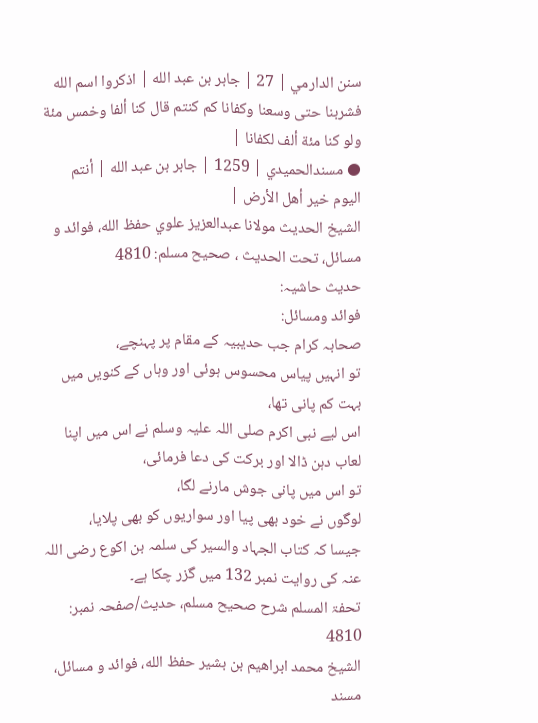سنن الدارمي | 27 | جابر بن عبد الله | اذكروا اسم الله فشربنا حتى وسعنا وكفانا كم كنتم قال كنا ألفا وخمس مئة ولو كنا مئة ألف لكفانا |
● مسندالحميدي | 1259 | جابر بن عبد الله | أنتم اليوم خير أهل الأرض |
الشيخ الحديث مولانا عبدالعزيز علوي حفظ الله، فوائد و مسائل، تحت الحديث ، صحيح مسلم: 4810
حدیث حاشیہ:
فوائد ومسائل:
صحابہ کرام جب حدیبیہ کے مقام پر پہنچے،
تو انہیں پیاس محسوس ہوئی اور وہاں کے کنویں میں بہت کم پانی تھا،
اس لیے نبی اکرم صلی اللہ علیہ وسلم نے اس میں اپنا لعاب دہن ڈالا اور برکت کی دعا فرمائی،
تو اس میں پانی جوش مارنے لگا،
لوگوں نے خود بھی پیا اور سواریوں کو بھی پلایا،
جیسا کہ کتاب الجہاد والسیر کی سلمہ بن اکوع رضی اللہ عنہ کی روایت نمبر 132 میں گزر چکا ہے۔
تحفۃ المسلم شرح صحیح مسلم، حدیث/صفحہ نمبر: 4810
الشيخ محمد ابراهيم بن بشير حفظ الله، فوائد و مسائل، مسند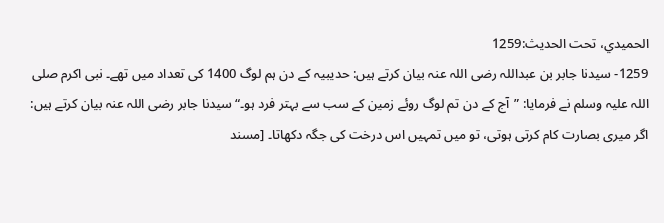الحميدي، تحت الحديث:1259
1259- سیدنا جابر بن عبداللہ رضی اللہ عنہ بیان کرتے ہیں: حدیبیہ کے دن ہم لوگ 1400 کی تعداد میں تھے۔ نبی اکرم صلی اللہ علیہ وسلم نے فرمایا: ”آج کے دن تم لوگ روئے زمین کے سب سے بہتر فرد ہو۔“ سیدنا جابر رضی اللہ عنہ بیان کرتے ہیں: اگر میری بصارت کام کرتی ہوتی، تو میں تمہیں اس درخت کی جگہ دکھاتا۔ [مسند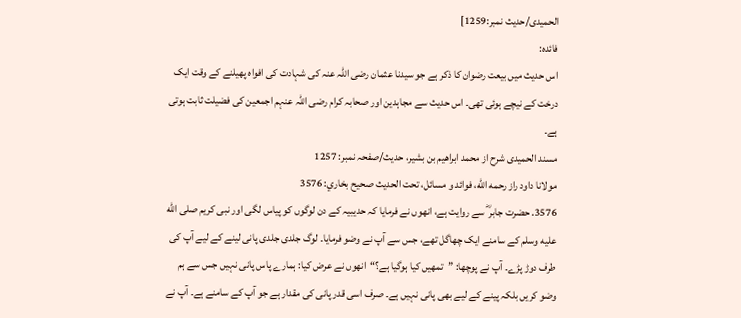الحمیدی/حدیث نمبر:1259]
فائدہ:
اس حدیث میں بیعت رضوان کا ذکر ہے جو سیدنا عثمان رضی اللہ عنہ کی شہادت کی افواہ پھیلنے کے وقت ایک درخت کے نیچے ہوئی تھی۔ اس حدیث سے مجاہدین اور صحابہ کرام رضی اللہ عنہم اجمعین کی فضیلت ثابت ہوتی ہے۔
مسند الحمیدی شرح از محمد ابراهيم بن بشير، حدیث/صفحہ نمبر: 1257
مولانا داود راز رحمه الله، فوائد و مسائل، تحت الحديث صحيح بخاري: 3576
3576. حضرت جابر ؓ سے روایت ہے، انھوں نے فرمایا کہ حدیبیہ کے دن لوگوں کو پیاس لگی اور نبی کریم صلى الله عليه وسلم کے سامنے ایک چھاگل تھے، جس سے آپ نے وضو فرمایا۔ لوگ جلدی جلدی پانی لینے کے لیے آپ کی طرف دوڑ پڑے۔ آپ نے پوچھا: ”تمھیں کیا ہوگیا ہے؟“انھوں نے عرض کیا: ہمارے پاس پانی نہیں جس سے ہم وضو کریں بلکہ پینے کے لیے بھی پانی نہیں ہے۔ صرف اسی قدر پانی کی مقدار ہے جو آپ کے سامنے ہے۔ آپ نے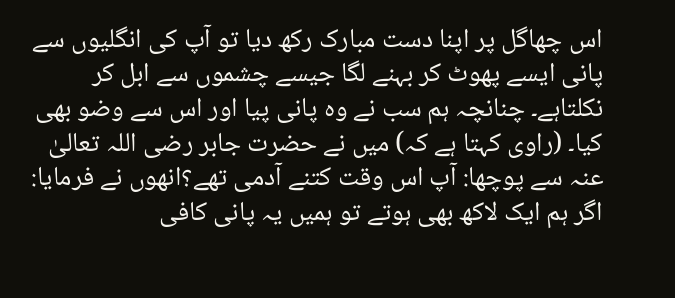اس چھاگل پر اپنا دست مبارک رکھ دیا تو آپ کی انگلیوں سے پانی ایسے پھوٹ کر بہنے لگا جیسے چشموں سے ابل کر نکلتاہے۔ چنانچہ ہم سب نے وہ پانی پیا اور اس سے وضو بھی کیا۔ (راوی کہتا ہے کہ) میں نے حضرت جابر رضی اللہ تعالیٰ عنہ سے پوچھا: آپ اس وقت کتنے آدمی تھے؟انھوں نے فرمایا: اگر ہم ایک لاکھ بھی ہوتے تو ہمیں یہ پانی کافی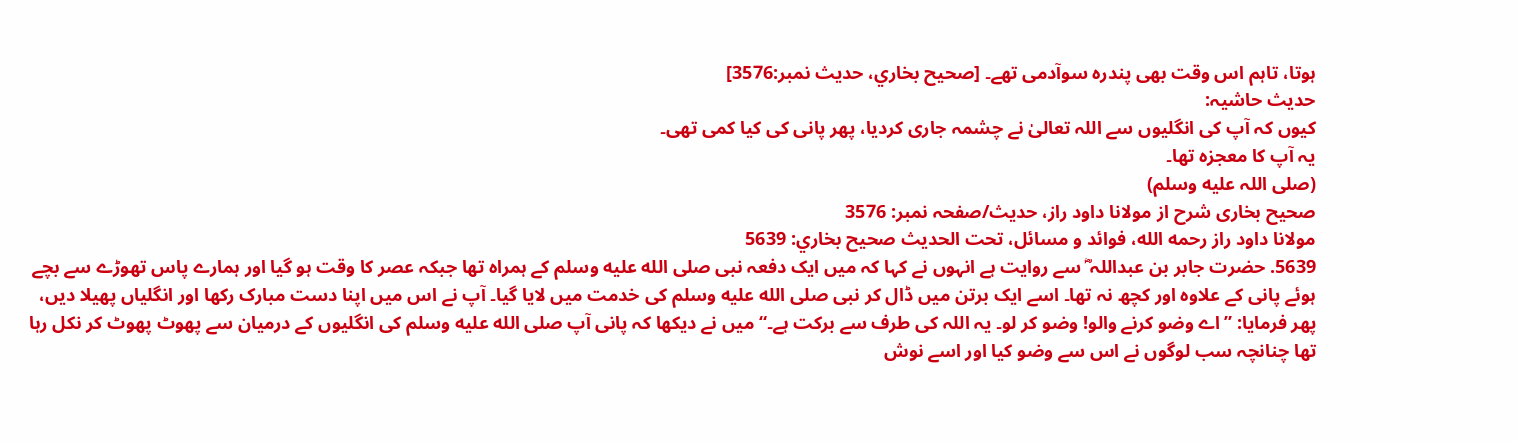ہوتا، تاہم اس وقت بھی پندرہ سوآدمی تھے۔ [صحيح بخاري، حديث نمبر:3576]
حدیث حاشیہ:
کیوں کہ آپ کی انگلیوں سے اللہ تعالیٰ نے چشمہ جاری کردیا، پھر پانی کی کیا کمی تھی۔
یہ آپ کا معجزہ تھا۔
(صلی اللہ علیه وسلم)
صحیح بخاری شرح از مولانا داود راز، حدیث/صفحہ نمبر: 3576
مولانا داود راز رحمه الله، فوائد و مسائل، تحت الحديث صحيح بخاري: 5639
5639. حضرت جابر بن عبداللہ ؓ سے روایت ہے انہوں نے کہا کہ میں ایک دفعہ نبی صلى الله عليه وسلم کے ہمراہ تھا جبکہ عصر کا وقت ہو گیا اور ہمارے پاس تھوڑے سے بچے ہوئے پانی کے علاوہ اور کچھ نہ تھا۔ اسے ایک برتن میں ڈال کر نبی صلى الله عليه وسلم کی خدمت میں لایا گیا۔ آپ نے اس میں اپنا دست مبارک رکھا اور انگلیاں پھیلا دیں، پھر فرمایا: ”اے وضو کرنے والو! وضو کر لو۔ یہ اللہ کی طرف سے برکت ہے۔“ میں نے دیکھا کہ پانی آپ صلى الله عليه وسلم کی انگلیوں کے درمیان سے پھوٹ پھوٹ کر نکل رہا تھا چنانچہ سب لوگوں نے اس سے وضو کیا اور اسے نوش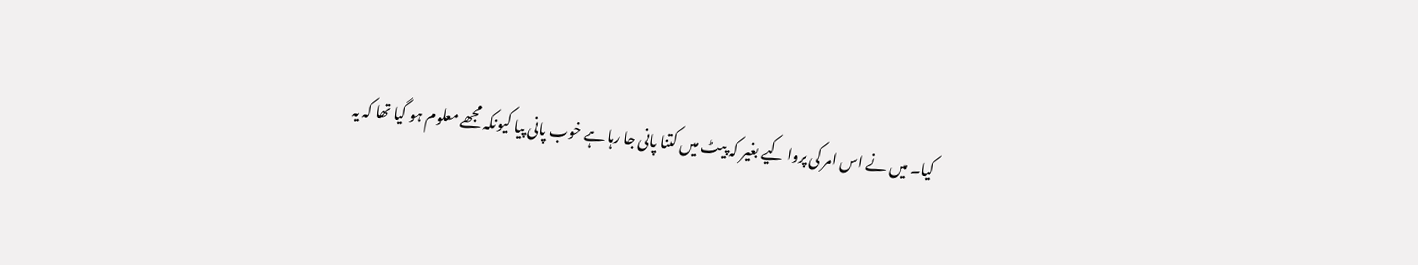کیا۔ میں نے اس امر کی پروا کیے بغیر کہ پیٹ میں کتنا پانی جا رہا ہے خوب پانی پیا کیونکہ مجھے معلوم ہو گیا تھا کہ یہ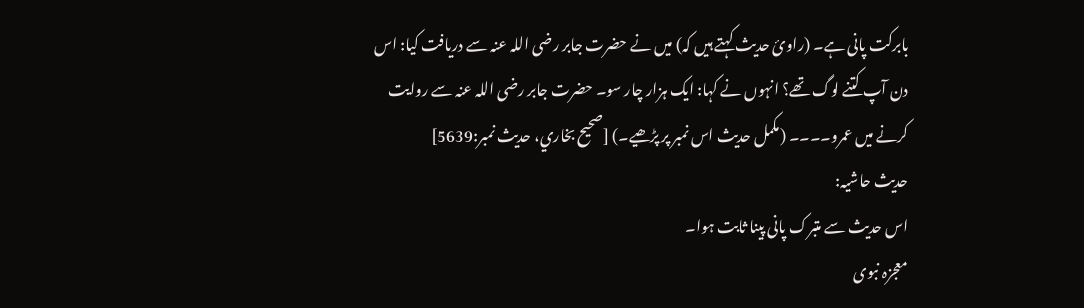بابرکت پانی ہے۔ (راوئ حدیث کہتے ہیں کہ) میں نے حضرت جابر رضی اللہ عنہ سے دریافت کیا: اس دن آپ کتنے لوگ تھے؟ انہوں نے کہا: ایک ہزار چار سو۔ حضرت جابر رضی اللہ عنہ سے روایت کرنے میں عمرو۔۔۔۔ (مکمل حدیث اس نمبر پر پڑھیے۔) [صحيح بخاري، حديث نمبر:5639]
حدیث حاشیہ:
اس حدیث سے متبرک پانی پینا ثابت ہوا۔
معجزہ نبوی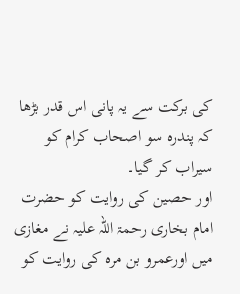کی برکت سے یہ پانی اس قدر بڑھا کہ پندرہ سو اصحاب کرام کو سیراب کر گیا۔
اور حصین کی روایت کو حضرت امام بخاری رحمۃ اللہ علیہ نے مغازی میں اورعمرو بن مرہ کی روایت کو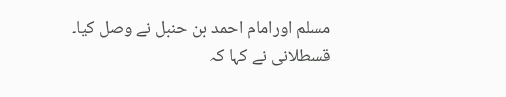مسلم اورامام احمد بن حنبل نے وصل کیا۔
قسطلانی نے کہا کہ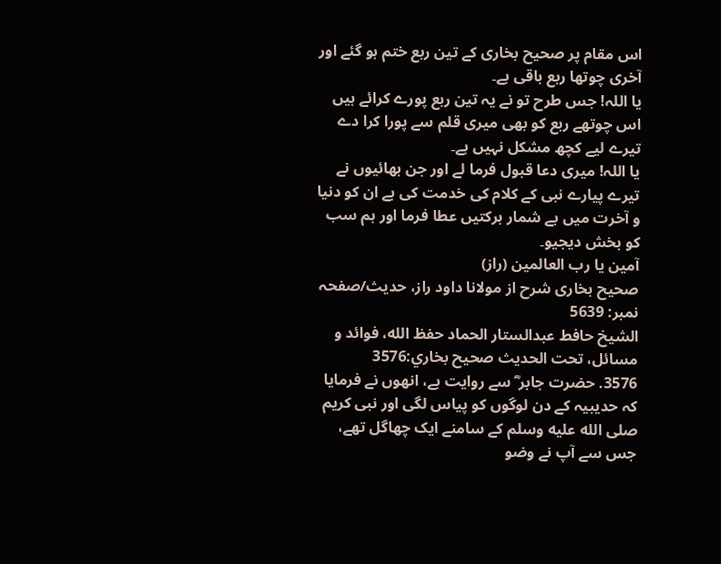اس مقام پر صحیح بخاری کے تین ربع ختم ہو گئے اور آخری چوتھا ربع باقی ہے۔
یا اللہ! جس طرح تو نے یہ تین ربع پورے کرائے ہیں اس چوتھے ربع کو بھی میری قلم سے پورا کرا دے تیرے لیے کچھ مشکل نہیں ہے۔
یا اللہ! میری دعا قبول فرما لے اور جن بھائیوں نے تیرے پیارے نبی کے کلام کی خدمت کی ہے ان کو دنیا و آخرت میں بے شمار برکتیں عطا فرما اور ہم سب کو بخش دیجیو۔
آمین یا رب العالمین (راز)
صحیح بخاری شرح از مولانا داود راز، حدیث/صفحہ نمبر: 5639
الشيخ حافط عبدالستار الحماد حفظ الله، فوائد و مسائل، تحت الحديث صحيح بخاري:3576
3576. حضرت جابر ؓ سے روایت ہے، انھوں نے فرمایا کہ حدیبیہ کے دن لوگوں کو پیاس لگی اور نبی کریم صلى الله عليه وسلم کے سامنے ایک چھاگل تھے، جس سے آپ نے وضو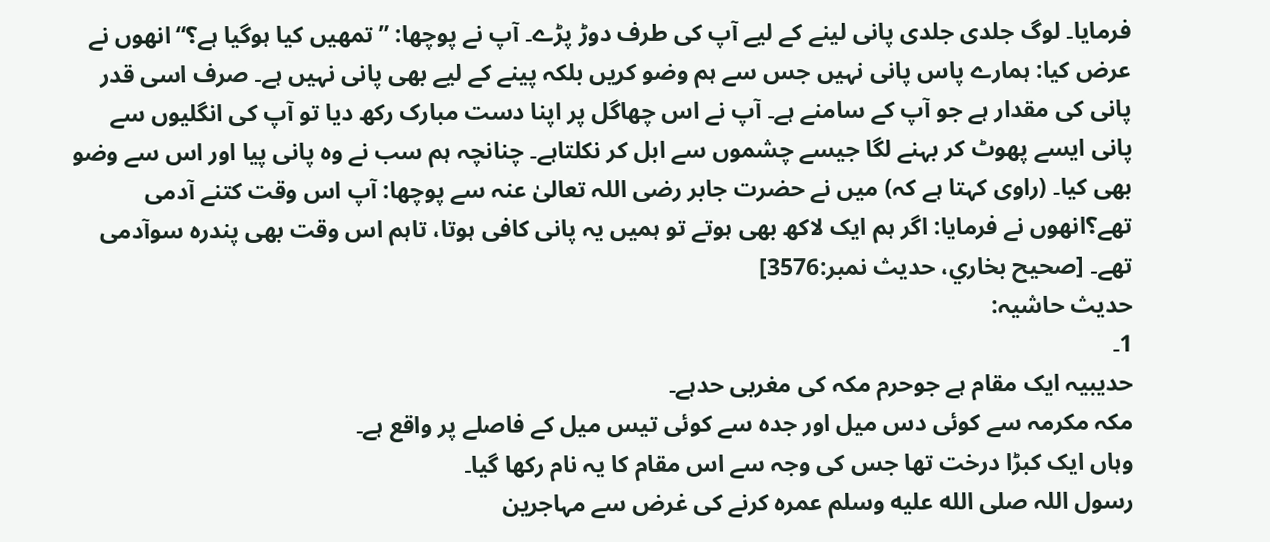فرمایا۔ لوگ جلدی جلدی پانی لینے کے لیے آپ کی طرف دوڑ پڑے۔ آپ نے پوچھا: ”تمھیں کیا ہوگیا ہے؟“انھوں نے عرض کیا: ہمارے پاس پانی نہیں جس سے ہم وضو کریں بلکہ پینے کے لیے بھی پانی نہیں ہے۔ صرف اسی قدر پانی کی مقدار ہے جو آپ کے سامنے ہے۔ آپ نے اس چھاگل پر اپنا دست مبارک رکھ دیا تو آپ کی انگلیوں سے پانی ایسے پھوٹ کر بہنے لگا جیسے چشموں سے ابل کر نکلتاہے۔ چنانچہ ہم سب نے وہ پانی پیا اور اس سے وضو بھی کیا۔ (راوی کہتا ہے کہ) میں نے حضرت جابر رضی اللہ تعالیٰ عنہ سے پوچھا: آپ اس وقت کتنے آدمی تھے؟انھوں نے فرمایا: اگر ہم ایک لاکھ بھی ہوتے تو ہمیں یہ پانی کافی ہوتا، تاہم اس وقت بھی پندرہ سوآدمی تھے۔ [صحيح بخاري، حديث نمبر:3576]
حدیث حاشیہ:
1۔
حدیبیہ ایک مقام ہے جوحرم مکہ کی مغربی حدہے۔
مکہ مکرمہ سے کوئی دس میل اور جدہ سے کوئی تیس میل کے فاصلے پر واقع ہے۔
وہاں ایک کبڑا درخت تھا جس کی وجہ سے اس مقام کا یہ نام رکھا گیا۔
رسول اللہ صلى الله عليه وسلم عمرہ کرنے کی غرض سے مہاجرین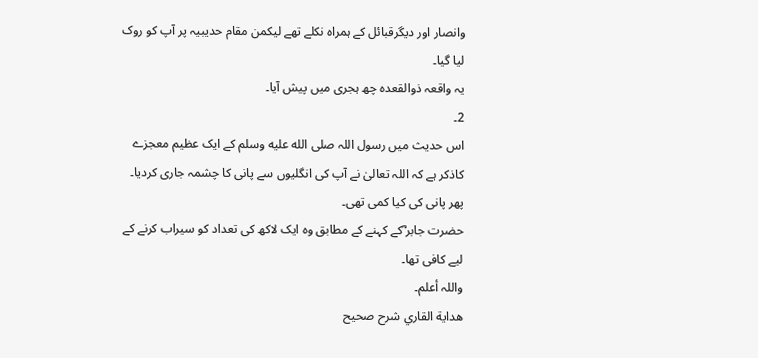وانصار اور دیگرقبائل کے ہمراہ نکلے تھے لیکمن مقام حدیبیہ پر آپ کو روک لیا گیا۔
یہ واقعہ ذوالقعدہ چھ ہجری میں پیش آیا۔
2۔
اس حدیث میں رسول اللہ صلى الله عليه وسلم کے ایک عظیم معجزے کاذکر ہے کہ اللہ تعالیٰ نے آپ کی انگلیوں سے پانی کا چشمہ جاری کردیا۔
پھر پانی کی کیا کمی تھی۔
حضرت جابر ؓکے کہنے کے مطابق وہ ایک لاکھ کی تعداد کو سیراب کرنے کے لیے کافی تھا۔
واللہ أعلم۔
هداية القاري شرح صحيح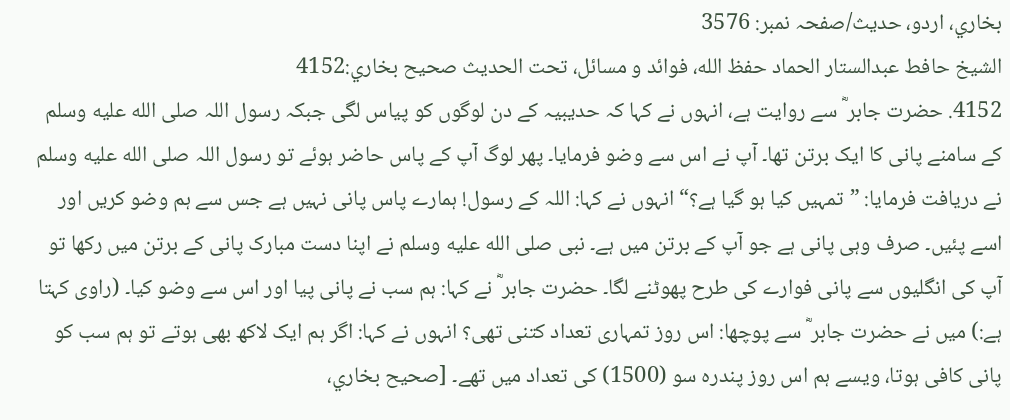بخاري، اردو، حدیث/صفحہ نمبر: 3576
الشيخ حافط عبدالستار الحماد حفظ الله، فوائد و مسائل، تحت الحديث صحيح بخاري:4152
4152. حضرت جابر ؓ سے روایت ہے، انہوں نے کہا کہ حدیبیہ کے دن لوگوں کو پیاس لگی جبکہ رسول اللہ صلى الله عليه وسلم کے سامنے پانی کا ایک برتن تھا۔ آپ نے اس سے وضو فرمایا۔ پھر لوگ آپ کے پاس حاضر ہوئے تو رسول اللہ صلى الله عليه وسلم نے دریافت فرمایا: ”تمہیں کیا ہو گیا ہے؟“ انہوں نے کہا: اللہ کے رسول! ہمارے پاس پانی نہیں ہے جس سے ہم وضو کریں اور اسے پئیں۔ صرف وہی پانی ہے جو آپ کے برتن میں ہے۔ نبی صلى الله عليه وسلم نے اپنا دست مبارک پانی کے برتن میں رکھا تو آپ کی انگلیوں سے پانی فوارے کی طرح پھوٹنے لگا۔ حضرت جابر ؓ نے کہا: ہم سب نے پانی پیا اور اس سے وضو کیا۔ (راوی کہتا ہے:) میں نے حضرت جابر ؓ سے پوچھا: اس روز تمہاری تعداد کتنی تھی؟ انہوں نے کہا: اگر ہم ایک لاکھ بھی ہوتے تو ہم سب کو پانی کافی ہوتا، ویسے ہم اس روز پندرہ سو (1500) کی تعداد میں تھے۔ [صحيح بخاري،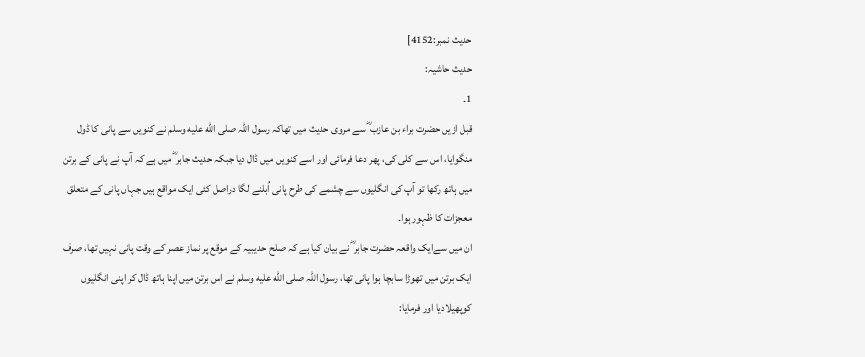حديث نمبر:4152]
حدیث حاشیہ:
1۔
قبل ازیں حضرت براء بن عازب ؓ سے مروی حدیث میں تھاکہ رسول اللہ صلى الله عليه وسلم نے کنویں سے پانی کا ڈول منگوایا، اس سے کلی کی، پھر دعا فرمائی اور اسے کنویں میں ڈال دیا جبکہ حدیث جابر ؓ میں ہے کہ آپ نے پانی کے برتن میں ہاتھ رکھا تو آپ کی انگلیوں سے چشمے کی طرح پانی اُبلنے لگا دراصل کئی ایک مواقع ہیں جہاں پانی کے متعلق معجزات کا ظہور ہوا۔
ان میں سےایک واقعہ حضرت جابر ؓ نے بیان کیا ہے کہ صلح حدیبیہ کے موقع پر نماز عصر کے وقت پانی نہیں تھا، صرف ایک برتن میں تھوڑا سابچا ہوا پانی تھا، رسول اللہ صلى الله عليه وسلم نے اس برتن میں اپنا ہاتھ ڈال کر اپنی انگلیوں کوپھیلادیا اور فرمایا: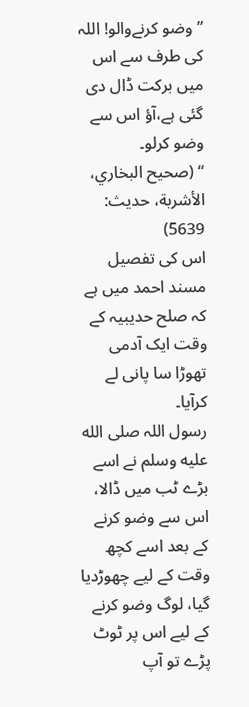”وضو کرنےوالو! اللہ کی طرف سے اس میں برکت ڈال دی گئی ہے،آؤ اس سے وضو کرلو۔
“ (صحیح البخاري، الأشربة، حدیث: 5639)
اس کی تفصیل مسند احمد میں ہے کہ صلح حدیبیہ کے وقت ایک آدمی تھوڑا سا پانی لے کرآیا۔
رسول اللہ صلى الله عليه وسلم نے اسے بڑے ٹب میں ڈالا، اس سے وضو کرنے کے بعد اسے کچھ وقت کے لیے چھوڑدیا گیا، لوگ وضو کرنے کے لیے اس پر ٹوٹ پڑے تو آپ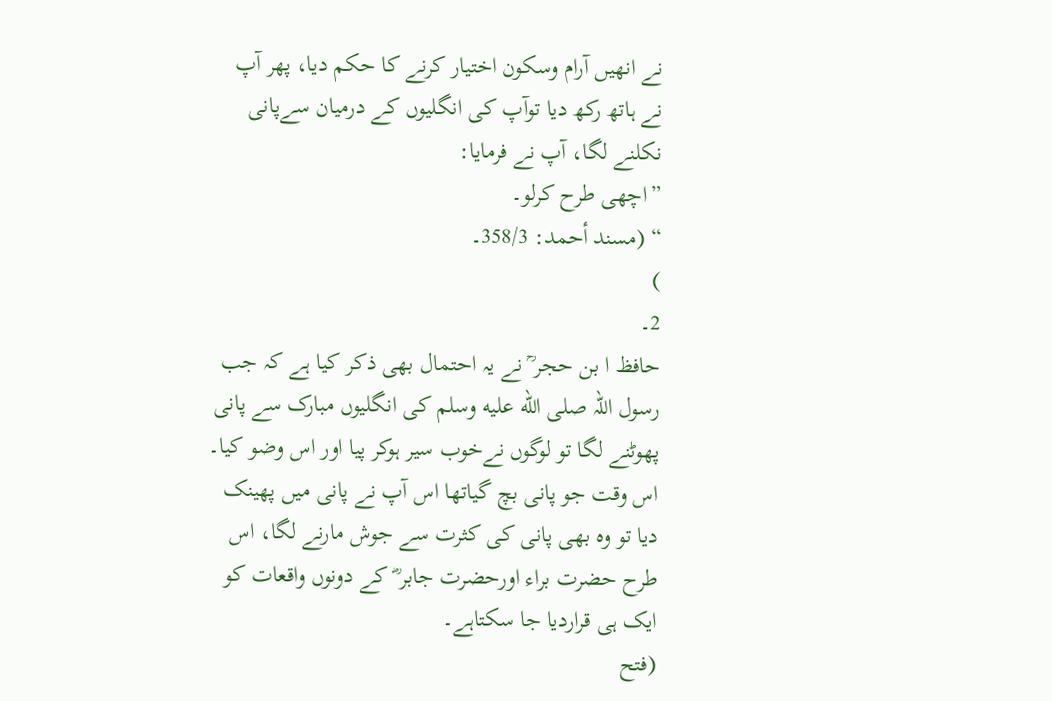نے انھیں آرام وسکون اختیار کرنے کا حکم دیا، پھر آپ نے ہاتھ رکھ دیا توآپ کی انگلیوں کے درمیان سےپانی نکلنے لگا، آپ نے فرمایا:
”اچھی طرح کرلو۔
“ (مسند أحمد: 358/3۔
)
2۔
حافظ ا بن حجر ؒ نے یہ احتمال بھی ذکر کیا ہے کہ جب رسول اللہ صلى الله عليه وسلم کی انگلیوں مبارک سے پانی پھوٹنے لگا تو لوگوں نےخوب سیر ہوکر پیا اور اس وضو کیا۔
اس وقت جو پانی بچ گیاتھا اس آپ نے پانی میں پھینک دیا تو وہ بھی پانی کی کثرت سے جوش مارنے لگا، اس طرح حضرت براء اورحضرت جابر ؓ کے دونوں واقعات کو ایک ہی قراردیا جا سکتاہے۔
(فتح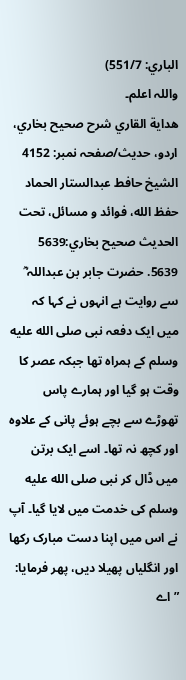الباري: 551/7)
واللہ اعلم۔
هداية القاري شرح صحيح بخاري، اردو، حدیث/صفحہ نمبر: 4152
الشيخ حافط عبدالستار الحماد حفظ الله، فوائد و مسائل، تحت الحديث صحيح بخاري:5639
5639. حضرت جابر بن عبداللہ ؓ سے روایت ہے انہوں نے کہا کہ میں ایک دفعہ نبی صلى الله عليه وسلم کے ہمراہ تھا جبکہ عصر کا وقت ہو گیا اور ہمارے پاس تھوڑے سے بچے ہوئے پانی کے علاوہ اور کچھ نہ تھا۔ اسے ایک برتن میں ڈال کر نبی صلى الله عليه وسلم کی خدمت میں لایا گیا۔ آپ نے اس میں اپنا دست مبارک رکھا اور انگلیاں پھیلا دیں، پھر فرمایا: ”اے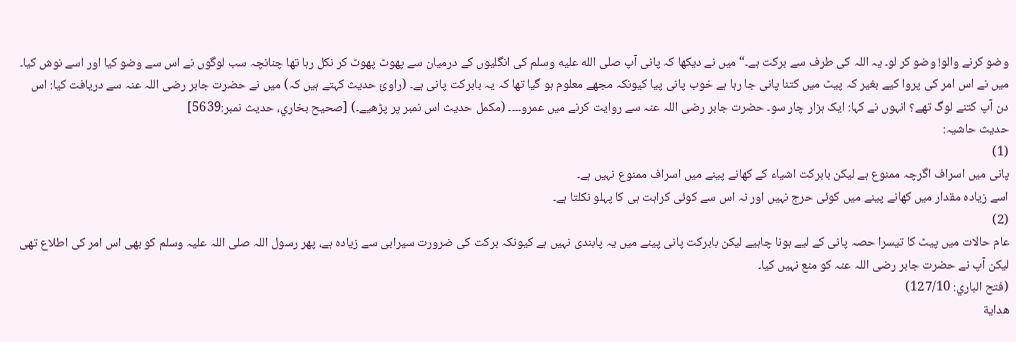وضو کرنے والو! وضو کر لو۔ یہ اللہ کی طرف سے برکت ہے۔“ میں نے دیکھا کہ پانی آپ صلى الله عليه وسلم کی انگلیوں کے درمیان سے پھوٹ پھوٹ کر نکل رہا تھا چنانچہ سب لوگوں نے اس سے وضو کیا اور اسے نوش کیا۔ میں نے اس امر کی پروا کیے بغیر کہ پیٹ میں کتنا پانی جا رہا ہے خوب پانی پیا کیونکہ مجھے معلوم ہو گیا تھا کہ یہ بابرکت پانی ہے۔ (راوئ حدیث کہتے ہیں کہ) میں نے حضرت جابر رضی اللہ عنہ سے دریافت کیا: اس دن آپ کتنے لوگ تھے؟ انہوں نے کہا: ایک ہزار چار سو۔ حضرت جابر رضی اللہ عنہ سے روایت کرنے میں عمرو۔۔۔۔ (مکمل حدیث اس نمبر پر پڑھیے۔) [صحيح بخاري، حديث نمبر:5639]
حدیث حاشیہ:
(1)
پانی میں اسراف اگرچہ ممنوع ہے لیکن بابرکت اشیاء کے کھانے پینے میں اسراف ممنوع نہیں ہے۔
اسے زیادہ مقدار میں کھانے پینے میں کوئی حرج نہیں اور نہ اس سے کوئی کراہت ہی کا پہلو نکلتا ہے۔
(2)
عام حالات میں پیٹ کا تیسرا حصہ پانی کے لیے ہونا چاہیے لیکن بابرکت پانی پینے میں یہ پابندی نہیں ہے کیونکہ برکت کی ضرورت سیرابی سے زیادہ ہے، پھر رسول اللہ صلی اللہ علیہ وسلم کو بھی اس امر کی اطلاع تھی لیکن آپ نے حضرت جابر رضی اللہ عنہ کو منع نہیں کیا۔
(فتح الباري: 127/10)
هداية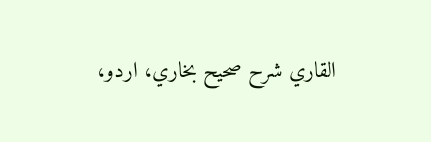القاري شرح صحيح بخاري، اردو،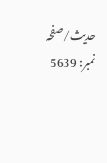حدیث/صفحہ نمبر: 5639